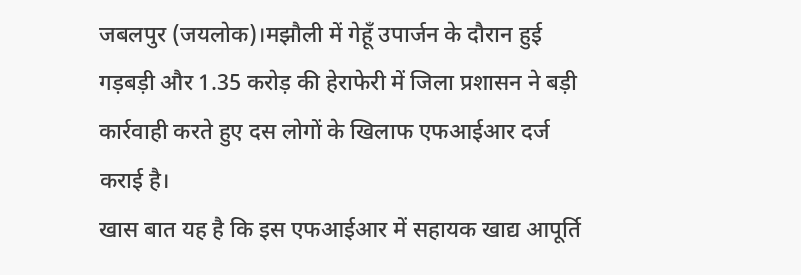जबलपुर (जयलोक)।मझौली में गेहूँ उपार्जन के दौरान हुई गड़बड़ी और 1.35 करोड़ की हेराफेरी में जिला प्रशासन ने बड़ी कार्रवाही करते हुए दस लोगों के खिलाफ एफआईआर दर्ज कराई है।
खास बात यह है कि इस एफआईआर में सहायक खाद्य आपूर्ति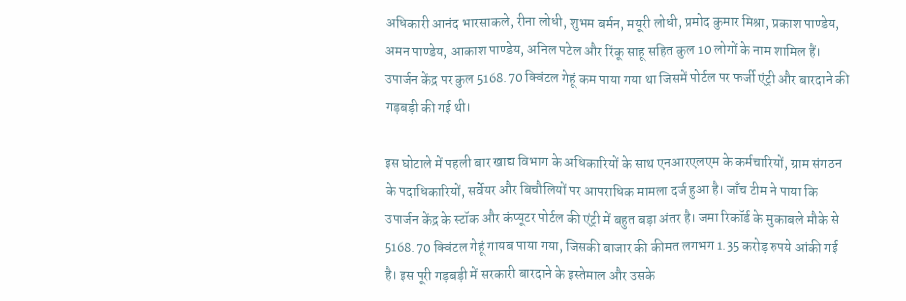अधिकारी आनंद भारसाकले, रीना लोधी, शुभम बर्मन, मयूरी लोधी, प्रमोद कुमार मिश्रा, प्रकाश पाण्डेय, अमन पाण्डेय, आकाश पाण्डेय, अनिल पटेल और रिंकू साहू सहित कुल 10 लोगों के नाम शामिल हैं। उपार्जन केंद्र पर कुल 5168.70 क्विंटल गेहूं कम पाया गया था जिसमें पोर्टल पर फर्जी एंट्री और बारदाने की गड़बड़ी की गई थी।

इस घोटाले में पहली बार खाद्य विभाग के अधिकारियों के साथ एनआरएलएम के कर्मचारियों, ग्राम संगठन के पदाधिकारियों, सर्वेयर और बिचौलियों पर आपराधिक मामला दर्ज हुआ है। जाँच टीम ने पाया कि उपार्जन केंद्र के स्टॉक और कंप्यूटर पोर्टल की एंट्री में बहुत बड़ा अंतर है। जमा रिकॉर्ड के मुकाबले मौके से 5168.70 क्विंटल गेहूं गायब पाया गया, जिसकी बाजार की कीमत लगभग 1.35 करोड़ रुपये आंकी गई है। इस पूरी गड़बड़ी में सरकारी बारदाने के इस्तेमाल और उसके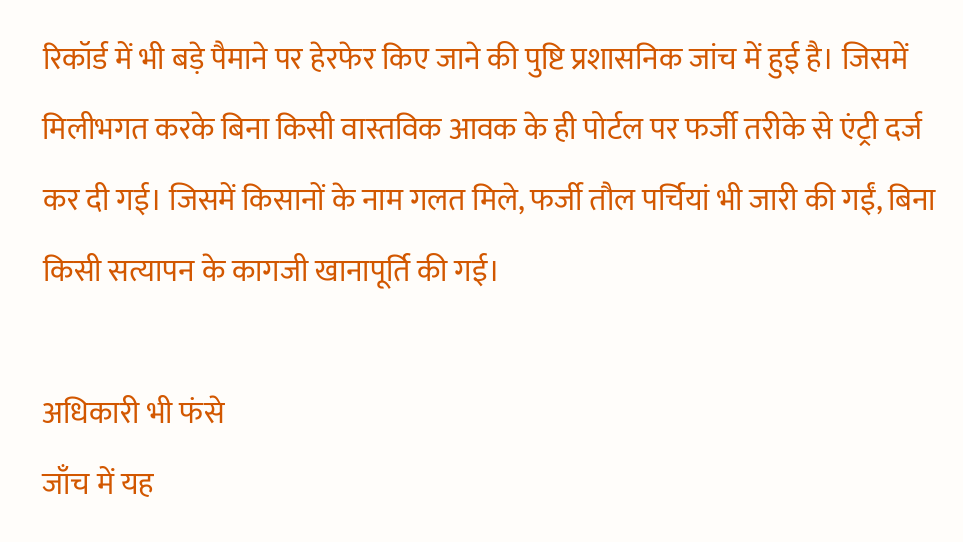रिकॉर्ड में भी बड़े पैमाने पर हेरफेर किए जाने की पुष्टि प्रशासनिक जांच में हुई है। जिसमें मिलीभगत करके बिना किसी वास्तविक आवक के ही पोर्टल पर फर्जी तरीके से एंट्री दर्ज कर दी गई। जिसमें किसानों के नाम गलत मिले, फर्जी तौल पर्चियां भी जारी की गईं, बिना किसी सत्यापन के कागजी खानापूर्ति की गई।

अधिकारी भी फंसे
जाँच में यह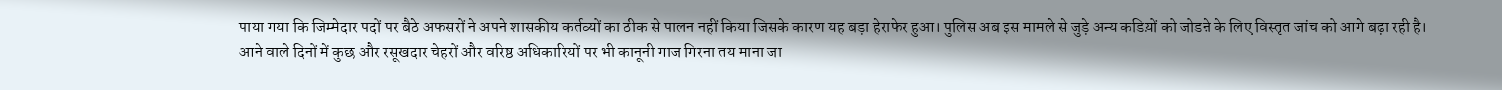पाया गया कि जिम्मेदार पदों पर बैठे अफसरों ने अपने शासकीय कर्तव्यों का ठीक से पालन नहीं किया जिसके कारण यह बड़ा हेराफेर हुआ। पुलिस अब इस मामले से जुड़े अन्य कडिय़ों को जोडऩे के लिए विस्तृत जांच को आगे बढ़ा रही है। आने वाले दिनों में कुछ और रसूखदार चेहरों और वरिष्ठ अधिकारियों पर भी कानूनी गाज गिरना तय माना जा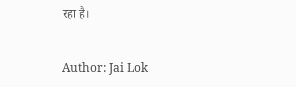रहा है।


Author: Jai Lok